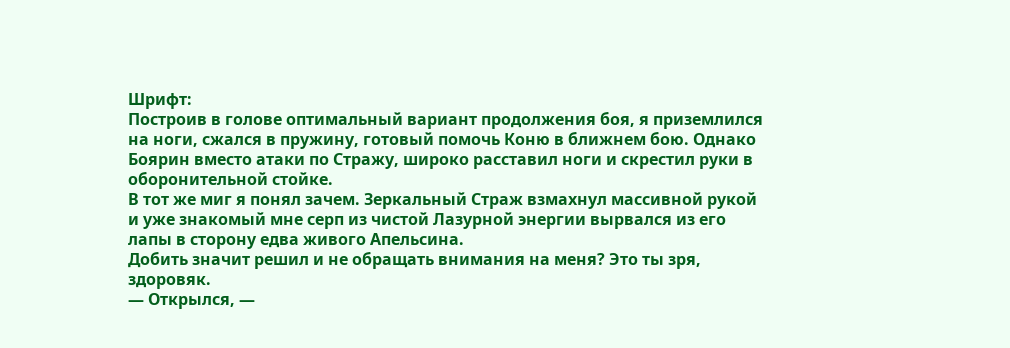Шрифт:
Построив в голове оптимальный вариант продолжения боя, я приземлился на ноги, сжался в пружину, готовый помочь Коню в ближнем бою. Однако Боярин вместо атаки по Стражу, широко расставил ноги и скрестил руки в оборонительной стойке.
В тот же миг я понял зачем. Зеркальный Страж взмахнул массивной рукой и уже знакомый мне серп из чистой Лазурной энергии вырвался из его лапы в сторону едва живого Апельсина.
Добить значит решил и не обращать внимания на меня? Это ты зря, здоровяк.
— Открылся, —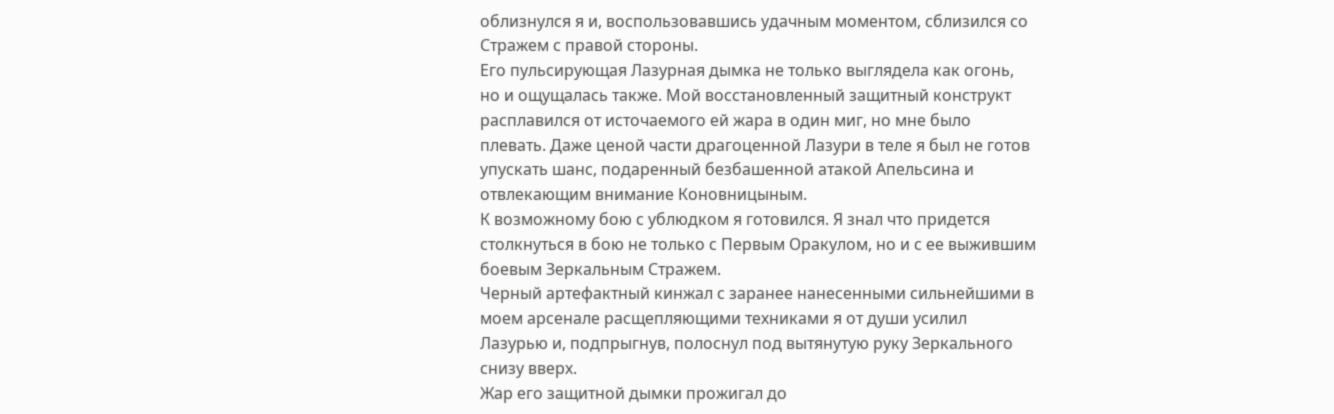облизнулся я и, воспользовавшись удачным моментом, сблизился со Стражем с правой стороны.
Его пульсирующая Лазурная дымка не только выглядела как огонь, но и ощущалась также. Мой восстановленный защитный конструкт расплавился от источаемого ей жара в один миг, но мне было плевать. Даже ценой части драгоценной Лазури в теле я был не готов упускать шанс, подаренный безбашенной атакой Апельсина и отвлекающим внимание Коновницыным.
К возможному бою с ублюдком я готовился. Я знал что придется столкнуться в бою не только с Первым Оракулом, но и с ее выжившим боевым Зеркальным Стражем.
Черный артефактный кинжал с заранее нанесенными сильнейшими в моем арсенале расщепляющими техниками я от души усилил Лазурью и, подпрыгнув, полоснул под вытянутую руку Зеркального снизу вверх.
Жар его защитной дымки прожигал до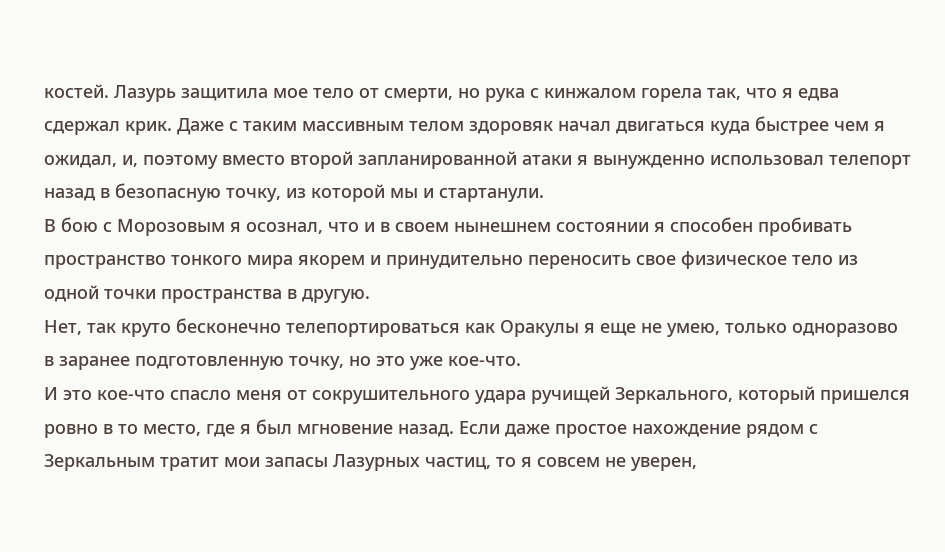костей. Лазурь защитила мое тело от смерти, но рука с кинжалом горела так, что я едва сдержал крик. Даже с таким массивным телом здоровяк начал двигаться куда быстрее чем я ожидал, и, поэтому вместо второй запланированной атаки я вынужденно использовал телепорт назад в безопасную точку, из которой мы и стартанули.
В бою с Морозовым я осознал, что и в своем нынешнем состоянии я способен пробивать пространство тонкого мира якорем и принудительно переносить свое физическое тело из одной точки пространства в другую.
Нет, так круто бесконечно телепортироваться как Оракулы я еще не умею, только одноразово в заранее подготовленную точку, но это уже кое-что.
И это кое-что спасло меня от сокрушительного удара ручищей Зеркального, который пришелся ровно в то место, где я был мгновение назад. Если даже простое нахождение рядом с Зеркальным тратит мои запасы Лазурных частиц, то я совсем не уверен,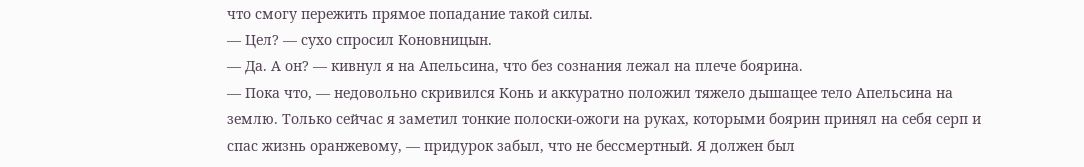что смогу пережить прямое попадание такой силы.
— Цел? — сухо спросил Коновницын.
— Да. А он? — кивнул я на Апельсина, что без сознания лежал на плече боярина.
— Пока что, — недовольно скривился Конь и аккуратно положил тяжело дышащее тело Апельсина на землю. Только сейчас я заметил тонкие полоски-ожоги на руках, которыми боярин принял на себя серп и спас жизнь оранжевому, — придурок забыл, что не бессмертный. Я должен был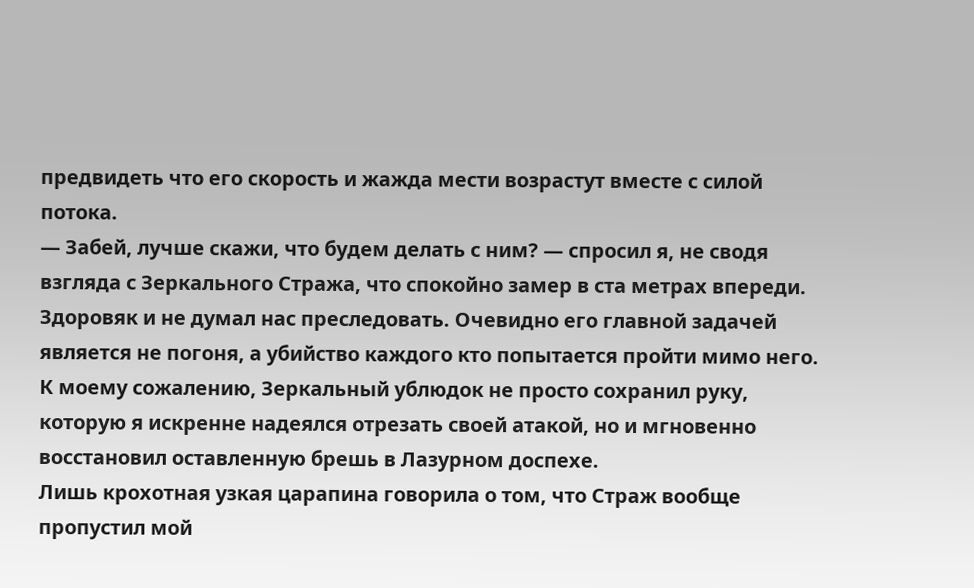предвидеть что его скорость и жажда мести возрастут вместе с силой потока.
— Забей, лучше скажи, что будем делать с ним? — спросил я, не сводя взгляда с Зеркального Стража, что спокойно замер в ста метрах впереди.
Здоровяк и не думал нас преследовать. Очевидно его главной задачей является не погоня, а убийство каждого кто попытается пройти мимо него.
К моему сожалению, Зеркальный ублюдок не просто сохранил руку, которую я искренне надеялся отрезать своей атакой, но и мгновенно восстановил оставленную брешь в Лазурном доспехе.
Лишь крохотная узкая царапина говорила о том, что Страж вообще пропустил мой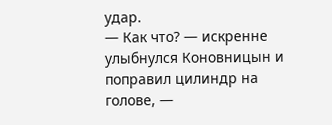удар.
— Как что? — искренне улыбнулся Коновницын и поправил цилиндр на голове, —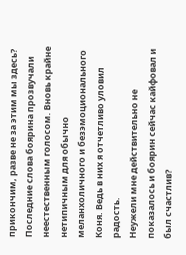прикончим, разве не за этим мы здесь?
Последние слова боярина прозвучали неестественным голосом. Вновь крайне нетипичным для обычно меланхоличного и безэмоционального Коня. Ведь в них я отчетливо уловил радость.
Неужели мне действительно не показалось и боярин сейчас кайфовал и был счастлив?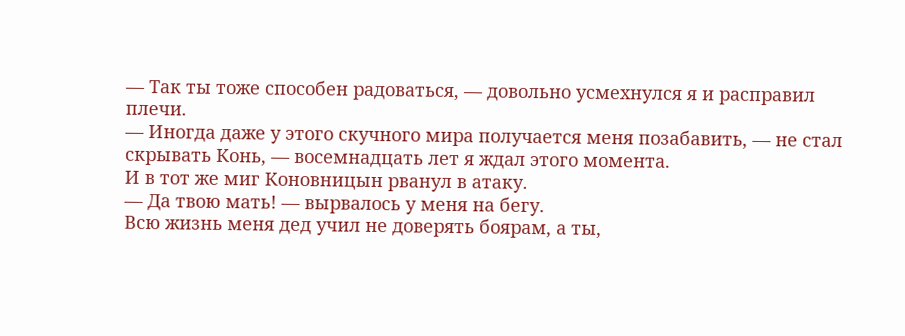— Так ты тоже способен радоваться, — довольно усмехнулся я и расправил плечи.
— Иногда даже у этого скучного мира получается меня позабавить, — не стал скрывать Конь, — восемнадцать лет я ждал этого момента.
И в тот же миг Коновницын рванул в атаку.
— Да твою мать! — вырвалось у меня на бегу.
Всю жизнь меня дед учил не доверять боярам, а ты,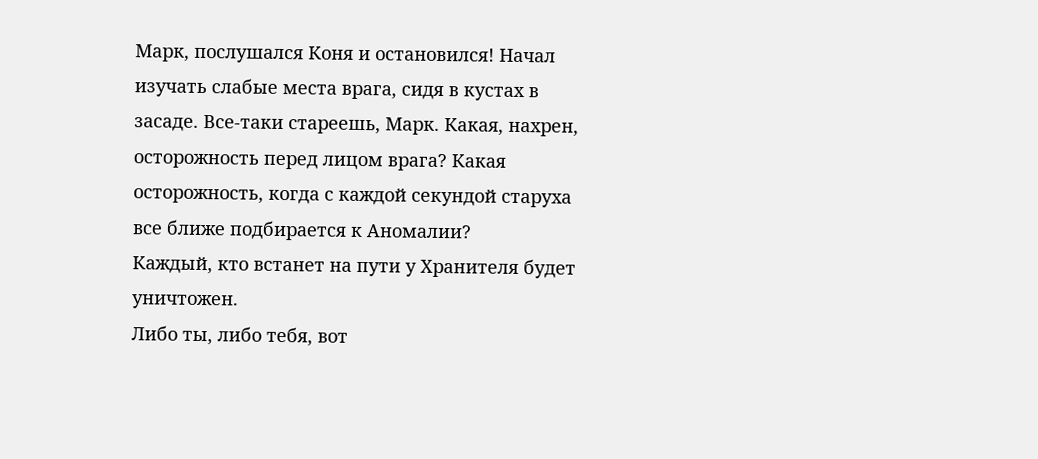Марк, послушался Коня и остановился! Начал изучать слабые места врага, сидя в кустах в засаде. Все-таки стареешь, Марк. Какая, нахрен, осторожность перед лицом врага? Какая осторожность, когда с каждой секундой старуха все ближе подбирается к Аномалии?
Каждый, кто встанет на пути у Хранителя будет уничтожен.
Либо ты, либо тебя, вот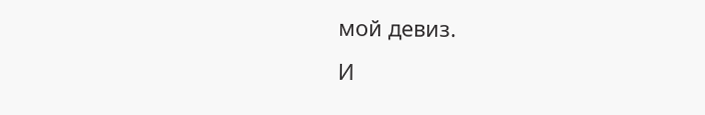мой девиз.
И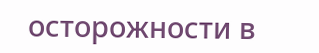осторожности в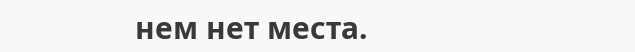нем нет места.